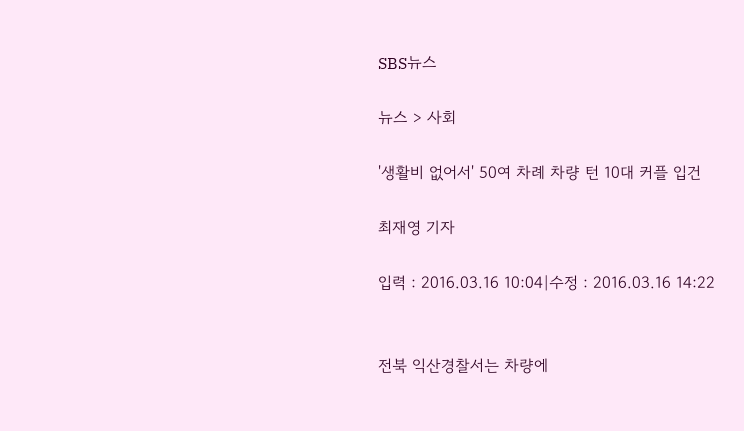SBS뉴스

뉴스 > 사회

'생활비 없어서' 50여 차례 차량 턴 10대 커플 입건

최재영 기자

입력 : 2016.03.16 10:04|수정 : 2016.03.16 14:22


전북 익산경찰서는 차량에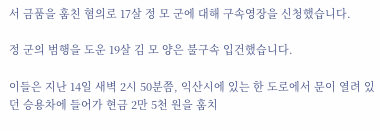서 금품을 훔친 혐의로 17살 정 모 군에 대해 구속영장을 신청했습니다.

정 군의 범행을 도운 19살 김 모 양은 불구속 입건했습니다.

이들은 지난 14일 새벽 2시 50분쯤, 익산시에 있는 한 도로에서 문이 열려 있던 승용차에 들어가 현금 2만 5천 원을 훔치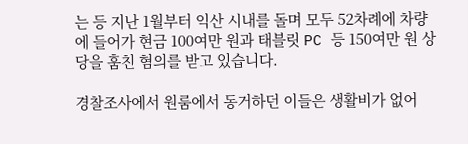는 등 지난 1월부터 익산 시내를 돌며 모두 52차례에 차량에 들어가 현금 100여만 원과 태블릿 PC 등 150여만 원 상당을 훔친 혐의를 받고 있습니다.

경찰조사에서 원룸에서 동거하던 이들은 생활비가 없어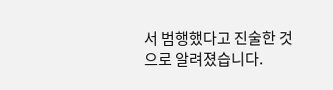서 범행했다고 진술한 것으로 알려졌습니다.